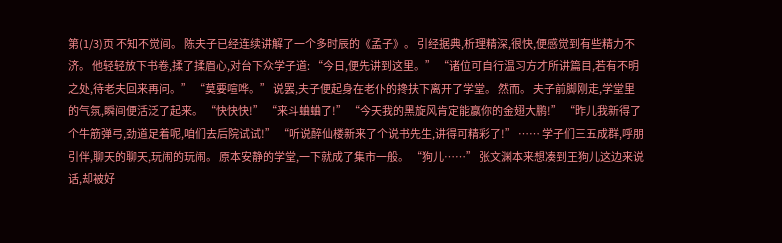第(1/3)页 不知不觉间。 陈夫子已经连续讲解了一个多时辰的《孟子》。 引经据典,析理精深,很快,便感觉到有些精力不济。 他轻轻放下书卷,揉了揉眉心,对台下众学子道: “今日,便先讲到这里。” “诸位可自行温习方才所讲篇目,若有不明之处,待老夫回来再问。” “莫要喧哗。” 说罢,夫子便起身在老仆的搀扶下离开了学堂。 然而。 夫子前脚刚走,学堂里的气氛,瞬间便活泛了起来。 “快快快!” “来斗蛐蛐了!” “今天我的黑旋风肯定能赢你的金翅大鹏!” “昨儿我新得了个牛筋弹弓,劲道足着呢,咱们去后院试试!” “听说醉仙楼新来了个说书先生,讲得可精彩了!” …… 学子们三五成群,呼朋引伴,聊天的聊天,玩闹的玩闹。 原本安静的学堂,一下就成了集市一般。 “狗儿……” 张文渊本来想凑到王狗儿这边来说话,却被好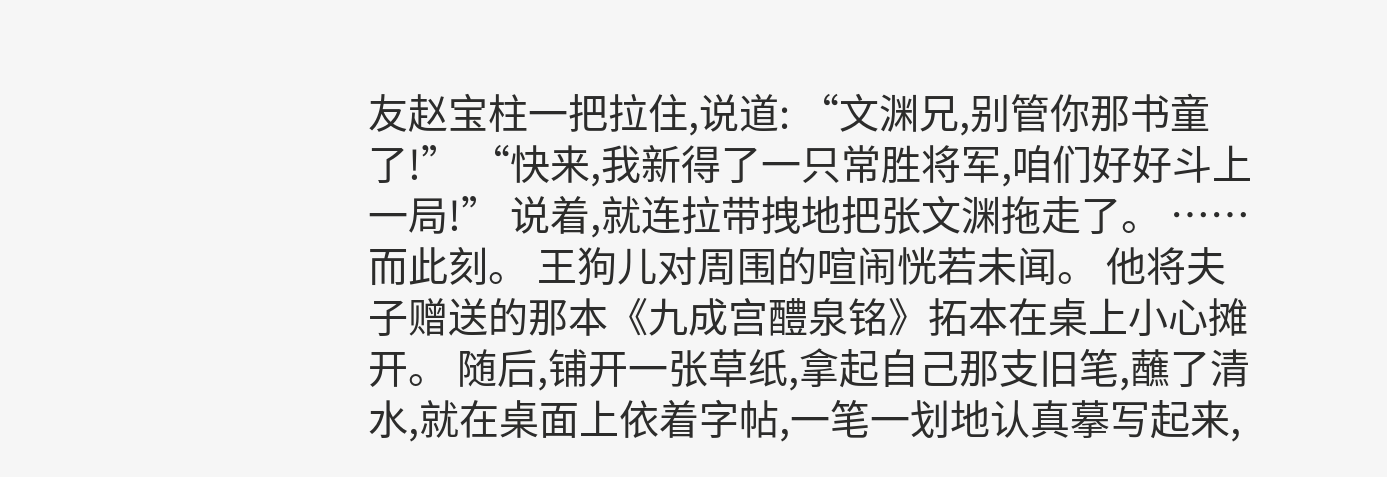友赵宝柱一把拉住,说道: “文渊兄,别管你那书童了!” “快来,我新得了一只常胜将军,咱们好好斗上一局!” 说着,就连拉带拽地把张文渊拖走了。 …… 而此刻。 王狗儿对周围的喧闹恍若未闻。 他将夫子赠送的那本《九成宫醴泉铭》拓本在桌上小心摊开。 随后,铺开一张草纸,拿起自己那支旧笔,蘸了清水,就在桌面上依着字帖,一笔一划地认真摹写起来,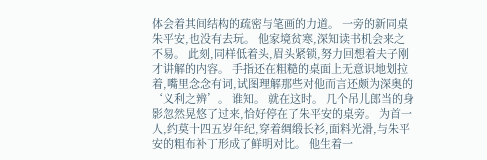体会着其间结构的疏密与笔画的力道。 一旁的新同桌朱平安,也没有去玩。 他家境贫寒,深知读书机会来之不易。 此刻,同样低着头,眉头紧锁,努力回想着夫子刚才讲解的内容。 手指还在粗糙的桌面上无意识地划拉着,嘴里念念有词,试图理解那些对他而言还颇为深奥的‘义利之辨’。 谁知。 就在这时。 几个吊儿郎当的身影忽然晃悠了过来,恰好停在了朱平安的桌旁。 为首一人,约莫十四五岁年纪,穿着绸缎长衫,面料光滑,与朱平安的粗布补丁形成了鲜明对比。 他生着一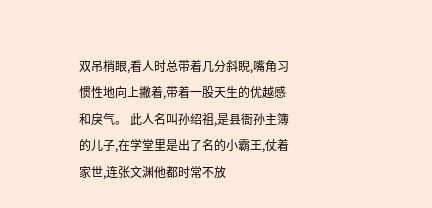双吊梢眼,看人时总带着几分斜睨,嘴角习惯性地向上撇着,带着一股天生的优越感和戾气。 此人名叫孙绍祖,是县衙孙主簿的儿子,在学堂里是出了名的小霸王,仗着家世,连张文渊他都时常不放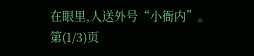在眼里,人送外号“小衙内”。 第(1/3)页